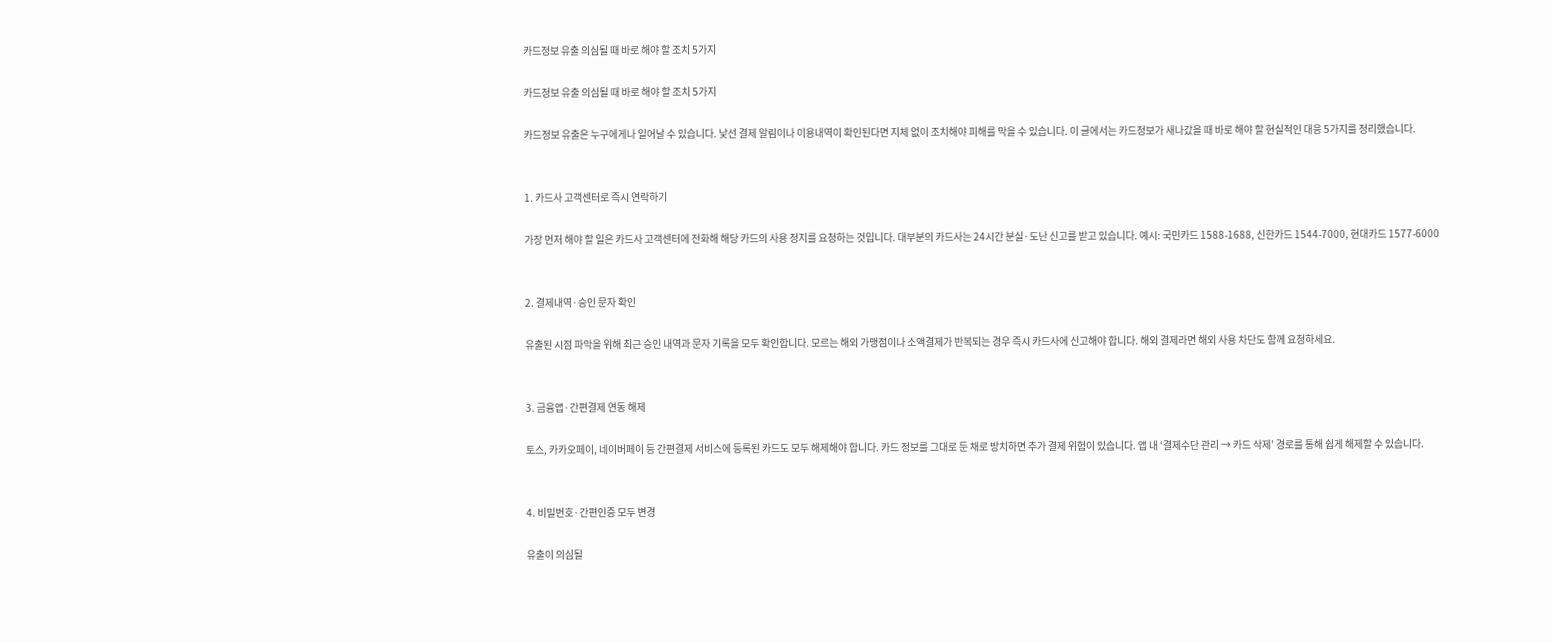카드정보 유출 의심될 때 바로 해야 할 조치 5가지

카드정보 유출 의심될 때 바로 해야 할 조치 5가지

카드정보 유출은 누구에게나 일어날 수 있습니다. 낯선 결제 알림이나 이용내역이 확인된다면 지체 없이 조치해야 피해를 막을 수 있습니다. 이 글에서는 카드정보가 새나갔을 때 바로 해야 할 현실적인 대응 5가지를 정리했습니다.


1. 카드사 고객센터로 즉시 연락하기

가장 먼저 해야 할 일은 카드사 고객센터에 전화해 해당 카드의 사용 정지를 요청하는 것입니다. 대부분의 카드사는 24시간 분실·도난 신고를 받고 있습니다. 예시: 국민카드 1588-1688, 신한카드 1544-7000, 현대카드 1577-6000


2. 결제내역·승인 문자 확인

유출된 시점 파악을 위해 최근 승인 내역과 문자 기록을 모두 확인합니다. 모르는 해외 가맹점이나 소액결제가 반복되는 경우 즉시 카드사에 신고해야 합니다. 해외 결제라면 해외 사용 차단도 함께 요청하세요.


3. 금융앱·간편결제 연동 해제

토스, 카카오페이, 네이버페이 등 간편결제 서비스에 등록된 카드도 모두 해제해야 합니다. 카드 정보를 그대로 둔 채로 방치하면 추가 결제 위험이 있습니다. 앱 내 ‘결제수단 관리 → 카드 삭제’ 경로를 통해 쉽게 해제할 수 있습니다.


4. 비밀번호·간편인증 모두 변경

유출이 의심될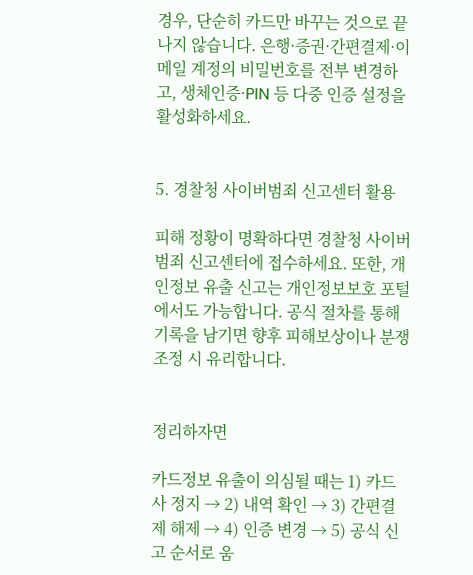경우, 단순히 카드만 바꾸는 것으로 끝나지 않습니다. 은행·증권·간편결제·이메일 계정의 비밀번호를 전부 변경하고, 생체인증·PIN 등 다중 인증 설정을 활성화하세요.


5. 경찰청 사이버범죄 신고센터 활용

피해 정황이 명확하다면 경찰청 사이버범죄 신고센터에 접수하세요. 또한, 개인정보 유출 신고는 개인정보보호 포털에서도 가능합니다. 공식 절차를 통해 기록을 남기면 향후 피해보상이나 분쟁조정 시 유리합니다.


정리하자면

카드정보 유출이 의심될 때는 1) 카드사 정지 → 2) 내역 확인 → 3) 간편결제 해제 → 4) 인증 변경 → 5) 공식 신고 순서로 움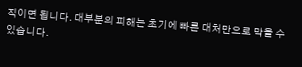직이면 됩니다. 대부분의 피해는 초기에 빠른 대처만으로 막을 수 있습니다.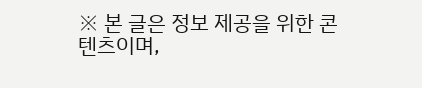※ 본 글은 정보 제공을 위한 콘텐츠이며,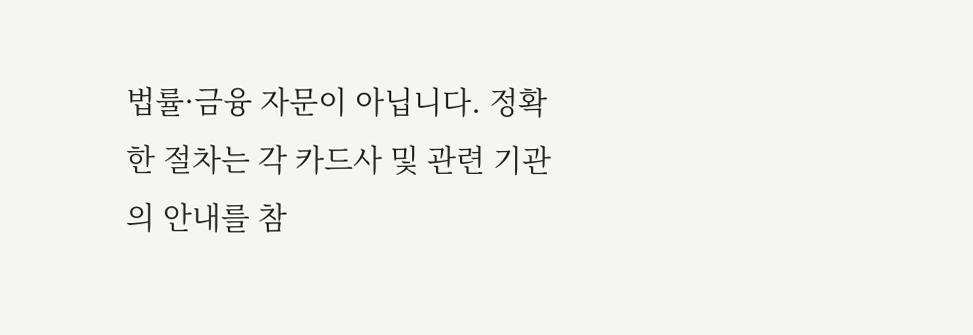법률·금융 자문이 아닙니다. 정확한 절차는 각 카드사 및 관련 기관의 안내를 참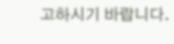고하시기 바랍니다.